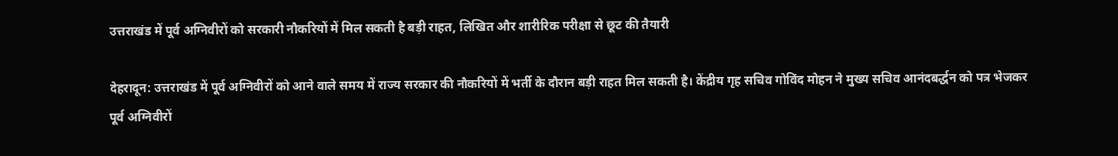उत्तराखंड में पूर्व अग्निवीरों को सरकारी नौकरियों में मिल सकती है बड़ी राहत, लिखित और शारीरिक परीक्षा से छूट की तैयारी

देहरादून: उत्तराखंड में पूर्व अग्निवीरों को आने वाले समय में राज्य सरकार की नौकरियों में भर्ती के दौरान बड़ी राहत मिल सकती है। केंद्रीय गृह सचिव गोविंद मोहन ने मुख्य सचिव आनंदबर्द्धन को पत्र भेजकर पूर्व अग्निवीरों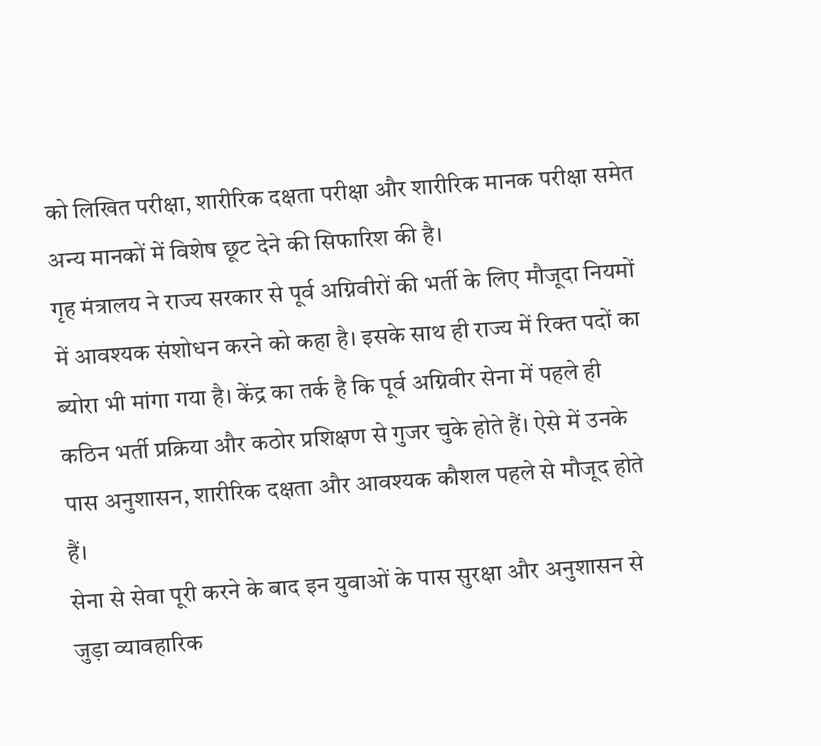को लिखित परीक्षा, शारीरिक दक्षता परीक्षा और शारीरिक मानक परीक्षा समेत अन्य मानकों में विशेष छूट देने की सिफारिश की है।
गृह मंत्रालय ने राज्य सरकार से पूर्व अग्निवीरों की भर्ती के लिए मौजूदा नियमों में आवश्यक संशोधन करने को कहा है। इसके साथ ही राज्य में रिक्त पदों का ब्योरा भी मांगा गया है। केंद्र का तर्क है कि पूर्व अग्निवीर सेना में पहले ही कठिन भर्ती प्रक्रिया और कठोर प्रशिक्षण से गुजर चुके होते हैं। ऐसे में उनके पास अनुशासन, शारीरिक दक्षता और आवश्यक कौशल पहले से मौजूद होते हैं।
सेना से सेवा पूरी करने के बाद इन युवाओं के पास सुरक्षा और अनुशासन से जुड़ा व्यावहारिक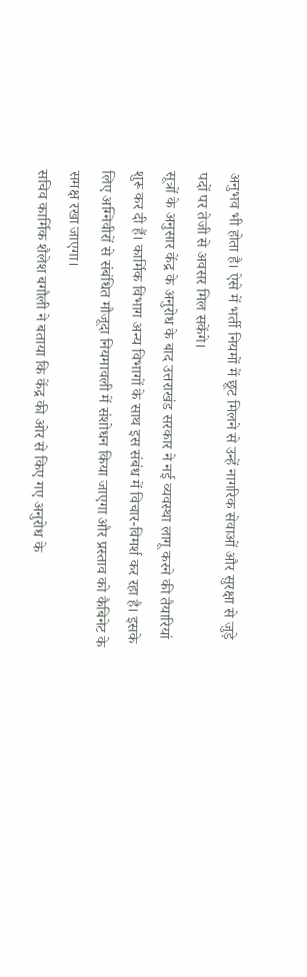अनुभव भी होता है। ऐसे में भर्ती नियमों में छूट मिलने से उन्हें नागरिक सेवाओं और सुरक्षा से जुड़े पदों पर तेजी से अवसर मिल सकेंगे।
सूत्रों के अनुसार केंद्र के अनुरोध के बाद उत्तराखंड सरकार ने नई व्यवस्था लागू करने की तैयारियां शुरू कर दी हैं। कार्मिक विभाग अन्य विभागों के साथ इस संबंध में विचार-विमर्श कर रहा है। इसके लिए अग्निवीरों से संबंधित मौजूदा नियमावली में संशोधन किया जाएगा और प्रस्ताव को कैबिनेट के समक्ष रखा जाएगा।
सचिव कार्मिक शैलेश बगौली ने बताया कि केंद्र की ओर से किए गए अनुरोध के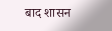बाद शासन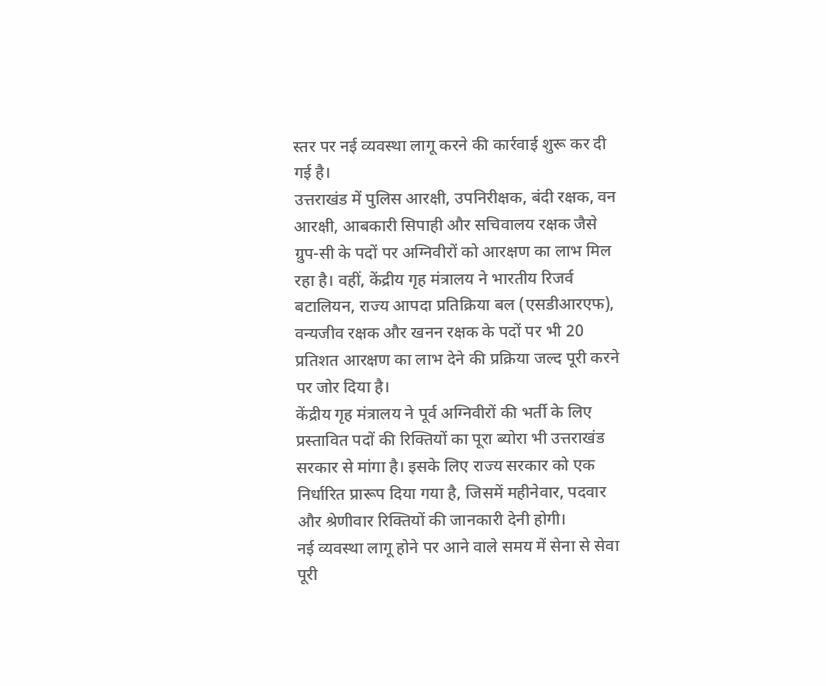स्तर पर नई व्यवस्था लागू करने की कार्रवाई शुरू कर दी गई है।
उत्तराखंड में पुलिस आरक्षी, उपनिरीक्षक, बंदी रक्षक, वन आरक्षी, आबकारी सिपाही और सचिवालय रक्षक जैसे ग्रुप-सी के पदों पर अग्निवीरों को आरक्षण का लाभ मिल रहा है। वहीं, केंद्रीय गृह मंत्रालय ने भारतीय रिजर्व बटालियन, राज्य आपदा प्रतिक्रिया बल (एसडीआरएफ), वन्यजीव रक्षक और खनन रक्षक के पदों पर भी 20 प्रतिशत आरक्षण का लाभ देने की प्रक्रिया जल्द पूरी करने पर जोर दिया है।
केंद्रीय गृह मंत्रालय ने पूर्व अग्निवीरों की भर्ती के लिए प्रस्तावित पदों की रिक्तियों का पूरा ब्योरा भी उत्तराखंड सरकार से मांगा है। इसके लिए राज्य सरकार को एक निर्धारित प्रारूप दिया गया है, जिसमें महीनेवार, पदवार और श्रेणीवार रिक्तियों की जानकारी देनी होगी।
नई व्यवस्था लागू होने पर आने वाले समय में सेना से सेवा पूरी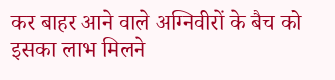कर बाहर आने वाले अग्निवीरों के बैच को इसका लाभ मिलने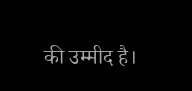की उम्मीद है।